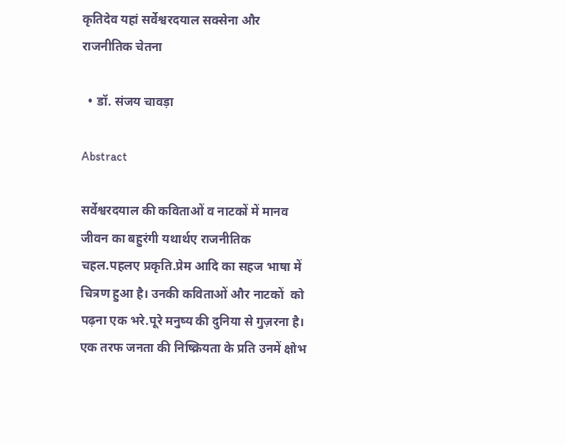कृतिदेव यहां सर्वेश्वरदयाल सक्सेना और राजनीतिक चेतना

  • डॉ. संजय चावड़ा

Abstract

सर्वेश्वरदयाल की कविताओं व नाटकों में मानव जीवन का बहुरंगी यथार्थए राजनीतिक चहल.पहलए प्रकृति.प्रेम आदि का सहज भाषा में चित्रण हुआ है। उनकी कविताओं और नाटकों  को पढ़ना एक भरे.पूरे मनुष्य की दुनिया से गुज़रना है। एक तरफ जनता की निष्क्रियता के प्रति उनमें क्षोभ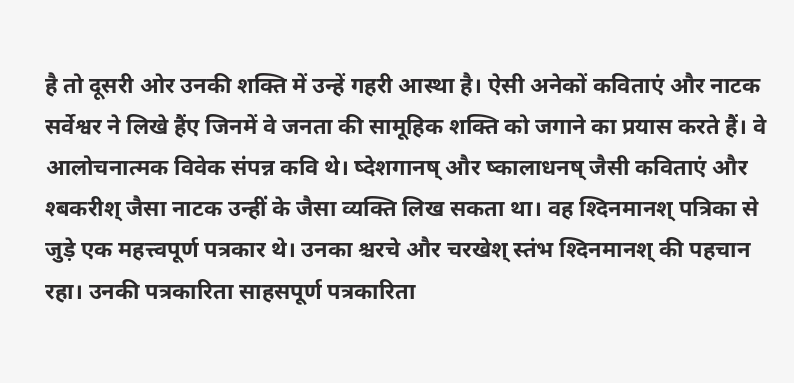है तो दूसरी ओर उनकी शक्ति में उन्हें गहरी आस्था है। ऐसी अनेकों कविताएं और नाटक सर्वेश्वर ने लिखे हैंए जिनमें वे जनता की सामूहिक शक्ति को जगाने का प्रयास करते हैं। वे आलोचनात्मक विवेक संपन्न कवि थे। ष्देशगानष् और ष्कालाधनष् जैसी कविताएं और श्बकरीश् जैसा नाटक उन्हीं के जैसा व्यक्ति लिख सकता था। वह श्दिनमानश् पत्रिका से जुड़े एक महत्त्वपूर्ण पत्रकार थे। उनका श्चरचे और चरखेश् स्तंभ श्दिनमानश् की पहचान रहा। उनकी पत्रकारिता साहसपूर्ण पत्रकारिता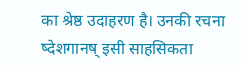का श्रेष्ठ उदाहरण है। उनकी रचना ष्देशगानष् इसी साहसिकता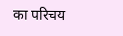का परिचय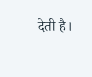देती है।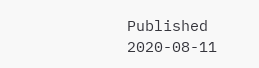Published
2020-08-11